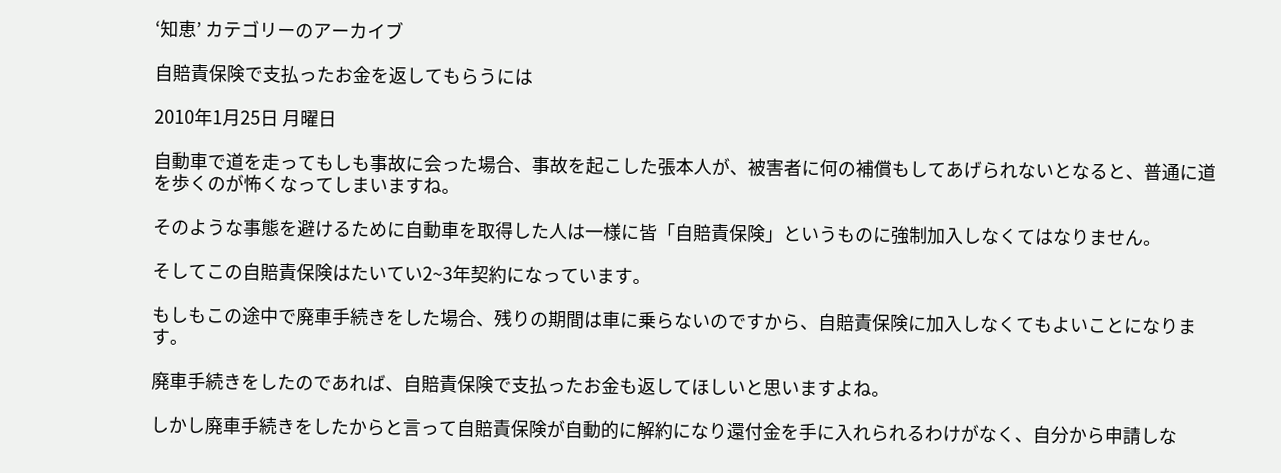‘知恵’ カテゴリーのアーカイブ

自賠責保険で支払ったお金を返してもらうには

2010年1月25日 月曜日

自動車で道を走ってもしも事故に会った場合、事故を起こした張本人が、被害者に何の補償もしてあげられないとなると、普通に道を歩くのが怖くなってしまいますね。

そのような事態を避けるために自動車を取得した人は一様に皆「自賠責保険」というものに強制加入しなくてはなりません。

そしてこの自賠責保険はたいてい2~3年契約になっています。

もしもこの途中で廃車手続きをした場合、残りの期間は車に乗らないのですから、自賠責保険に加入しなくてもよいことになります。

廃車手続きをしたのであれば、自賠責保険で支払ったお金も返してほしいと思いますよね。

しかし廃車手続きをしたからと言って自賠責保険が自動的に解約になり還付金を手に入れられるわけがなく、自分から申請しな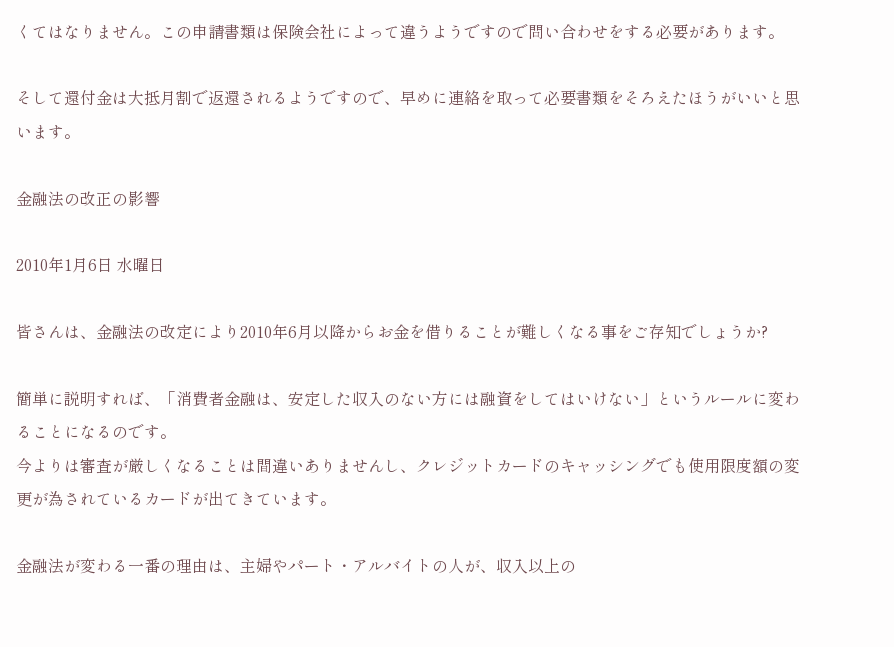くてはなりません。この申請書類は保険会社によって違うようですので問い合わせをする必要があります。

そして還付金は大抵月割で返還されるようですので、早めに連絡を取って必要書類をそろえたほうがいいと思います。

金融法の改正の影響

2010年1月6日 水曜日

皆さんは、金融法の改定により2010年6月以降からお金を借りることが難しくなる事をご存知でしょうか?

簡単に説明すれば、「消費者金融は、安定した収入のない方には融資をしてはいけない」というルールに変わることになるのです。
今よりは審査が厳しくなることは間違いありませんし、クレジットカードのキャッシングでも使用限度額の変更が為されているカードが出てきています。

金融法が変わる一番の理由は、主婦やパート・アルバイトの人が、収入以上の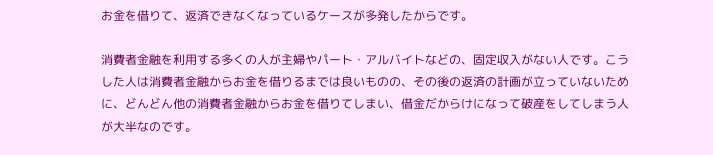お金を借りて、返済できなくなっているケースが多発したからです。

消費者金融を利用する多くの人が主婦やパート・アルバイトなどの、固定収入がない人です。こうした人は消費者金融からお金を借りるまでは良いものの、その後の返済の計画が立っていないために、どんどん他の消費者金融からお金を借りてしまい、借金だからけになって破産をしてしまう人が大半なのです。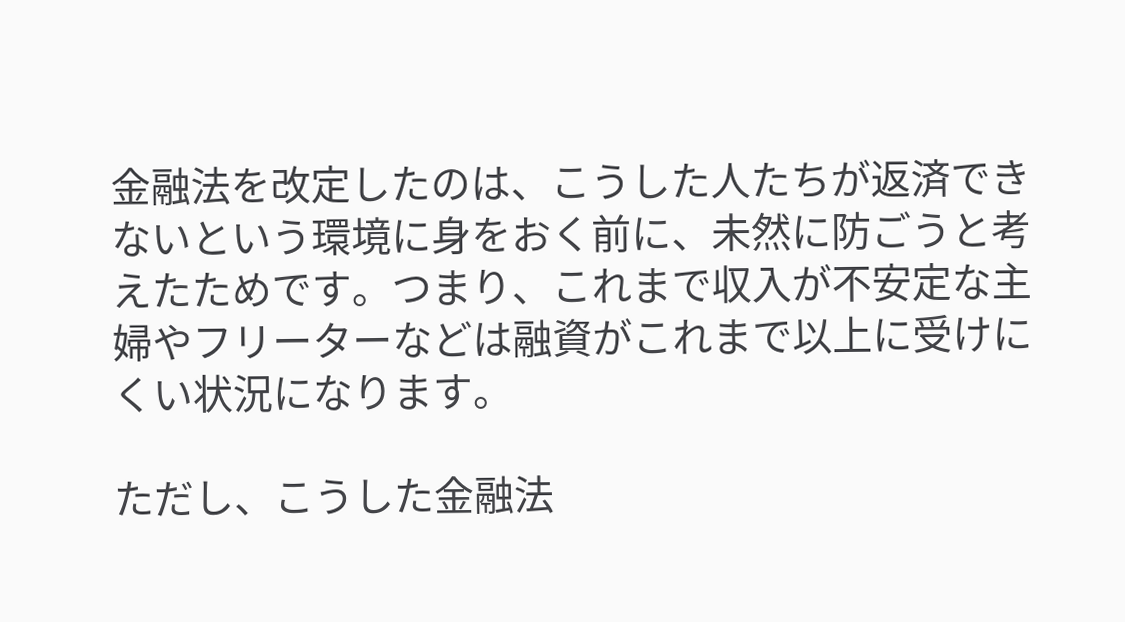金融法を改定したのは、こうした人たちが返済できないという環境に身をおく前に、未然に防ごうと考えたためです。つまり、これまで収入が不安定な主婦やフリーターなどは融資がこれまで以上に受けにくい状況になります。

ただし、こうした金融法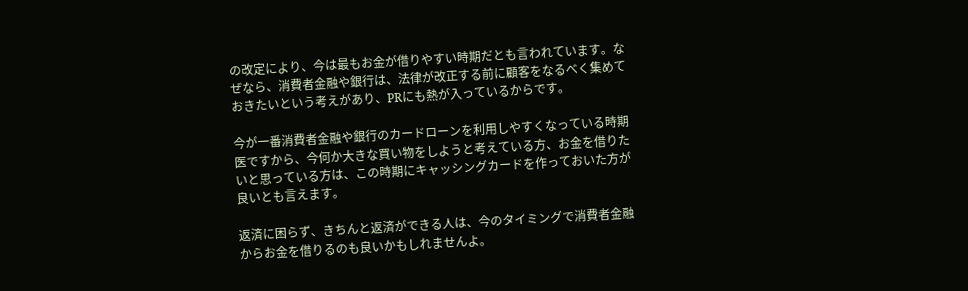の改定により、今は最もお金が借りやすい時期だとも言われています。なぜなら、消費者金融や銀行は、法律が改正する前に顧客をなるべく集めておきたいという考えがあり、PRにも熱が入っているからです。

今が一番消費者金融や銀行のカードローンを利用しやすくなっている時期医ですから、今何か大きな買い物をしようと考えている方、お金を借りたいと思っている方は、この時期にキャッシングカードを作っておいた方が良いとも言えます。

返済に困らず、きちんと返済ができる人は、今のタイミングで消費者金融からお金を借りるのも良いかもしれませんよ。